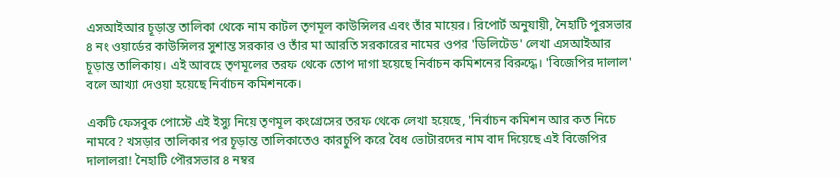এসআইআর চূড়ান্ত তালিকা থেকে নাম কাটল তৃণমূল কাউন্সিলর এবং তাঁর মায়ের। রিপোর্ট অনুযায়ী, নৈহাটি পুরসভার ৪ নং ওয়ার্ডের কাউন্সিলর সুশান্ত সরকার ও তাঁর মা আরতি সরকারের নামের ওপর 'ডিলিটেড' লেখা এসআইআর চূড়ান্ত তালিকায়। এই আবহে তৃণমূলের তরফ থেকে তোপ দাগা হয়েছে নির্বাচন কমিশনের বিরুদ্ধে। 'বিজেপির দালাল' বলে আখ্যা দেওয়া হয়েছে নির্বাচন কমিশনকে।

একটি ফেসবুক পোস্টে এই ইস্যু নিয়ে তৃণমূল কংগ্রেসের তরফ থেকে লেখা হয়েছে, 'নির্বাচন কমিশন আর কত নিচে নামবে? খসড়ার তালিকার পর চূড়ান্ত তালিকাতেও কারচুপি করে বৈধ ভোটারদের নাম বাদ দিয়েছে এই বিজেপির দালালরা! নৈহাটি পৌরসভার ৪ নম্বর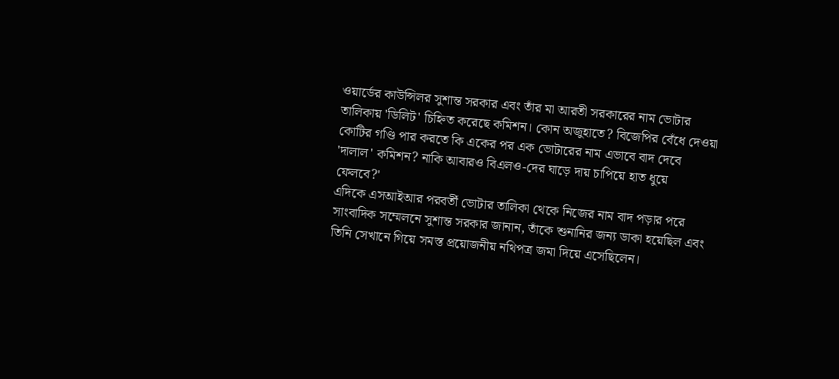ওয়ার্ডের কাউন্সিলর সুশান্ত সরকার এবং তাঁর মা আরতী সরকারের নাম ভোটার তালিকায় 'ডিলিট' চিহ্নিত করেছে কমিশন। কোন অজুহাতে? বিজেপির বেঁধে দেওয়া কোটির গণ্ডি পার করতে কি একের পর এক ভোটারের নাম এভাবে বাদ দেবে 'দালাল' কমিশন? নাকি আবারও বিএলও-দের ঘাড়ে দায় চাপিয়ে হাত ধুয়ে ফেলবে?'
এদিকে এসআইআর পরবর্তী ভোটার তালিকা থেকে নিজের নাম বাদ পড়ার পরে সাংবাদিক সম্মেলনে সুশান্ত সরকার জানান, তাঁকে শুনানির জন্য ডাকা হয়েছিল এবং তিনি সেখানে গিয়ে সমস্ত প্রয়োজনীয় নথিপত্র জমা দিয়ে এসেছিলেন।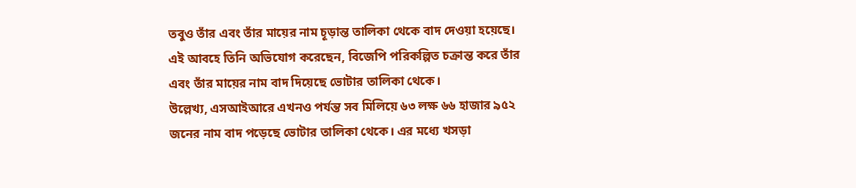তবুও তাঁর এবং তাঁর মায়ের নাম চূড়ান্ত তালিকা থেকে বাদ দেওয়া হয়েছে। এই আবহে তিনি অভিযোগ করেছেন, বিজেপি পরিকল্পিত চক্রান্ত করে তাঁর এবং তাঁর মায়ের নাম বাদ দিয়েছে ভোটার তালিকা থেকে।
উল্লেখ্য, এসআইআরে এখনও পর্যন্ত সব মিলিয়ে ৬৩ লক্ষ ৬৬ হাজার ৯৫২ জনের নাম বাদ পড়েছে ভোটার তালিকা থেকে। এর মধ্যে খসড়া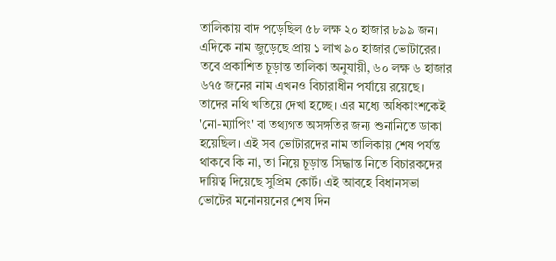তালিকায় বাদ পড়েছিল ৫৮ লক্ষ ২০ হাজার ৮৯৯ জন। এদিকে নাম জুড়েছে প্রায় ১ লাখ ৯০ হাজার ভোটারের। তবে প্রকাশিত চূড়ান্ত তালিকা অনুযায়ী, ৬০ লক্ষ ৬ হাজার ৬৭৫ জনের নাম এখনও বিচারাধীন পর্যায়ে রয়েছে। তাদের নথি খতিয়ে দেখা হচ্ছে। এর মধ্যে অধিকাংশকেই 'নো-ম্যাপিং' বা তথ্যগত অসঙ্গতির জন্য শুনানিতে ডাকা হয়েছিল। এই সব ভোটারদের নাম তালিকায় শেষ পর্যন্ত থাকবে কি না, তা নিয়ে চূড়ান্ত সিদ্ধান্ত নিতে বিচারকদের দায়িত্ব দিয়েছে সুপ্রিম কোর্ট। এই আবহে বিধানসভা ভোটের মনোনয়নের শেষ দিন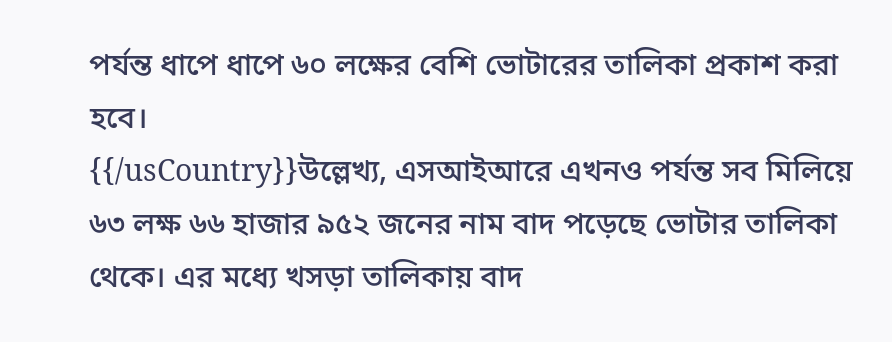পর্যন্ত ধাপে ধাপে ৬০ লক্ষের বেশি ভোটারের তালিকা প্রকাশ করা হবে।
{{/usCountry}}উল্লেখ্য, এসআইআরে এখনও পর্যন্ত সব মিলিয়ে ৬৩ লক্ষ ৬৬ হাজার ৯৫২ জনের নাম বাদ পড়েছে ভোটার তালিকা থেকে। এর মধ্যে খসড়া তালিকায় বাদ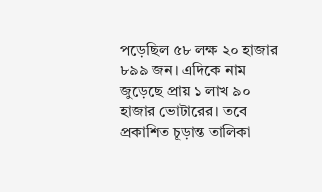পড়েছিল ৫৮ লক্ষ ২০ হাজার ৮৯৯ জন। এদিকে নাম জুড়েছে প্রায় ১ লাখ ৯০ হাজার ভোটারের। তবে প্রকাশিত চূড়ান্ত তালিকা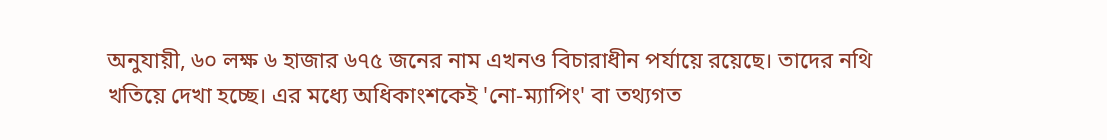অনুযায়ী, ৬০ লক্ষ ৬ হাজার ৬৭৫ জনের নাম এখনও বিচারাধীন পর্যায়ে রয়েছে। তাদের নথি খতিয়ে দেখা হচ্ছে। এর মধ্যে অধিকাংশকেই 'নো-ম্যাপিং' বা তথ্যগত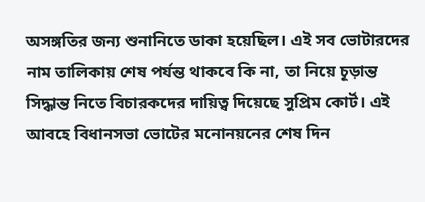অসঙ্গতির জন্য শুনানিতে ডাকা হয়েছিল। এই সব ভোটারদের নাম তালিকায় শেষ পর্যন্ত থাকবে কি না, তা নিয়ে চূড়ান্ত সিদ্ধান্ত নিতে বিচারকদের দায়িত্ব দিয়েছে সুপ্রিম কোর্ট। এই আবহে বিধানসভা ভোটের মনোনয়নের শেষ দিন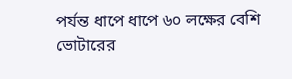পর্যন্ত ধাপে ধাপে ৬০ লক্ষের বেশি ভোটারের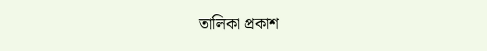তালিকা প্রকাশ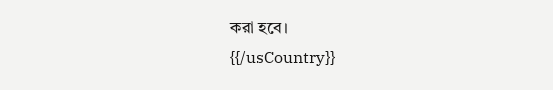করা হবে।
{{/usCountry}}